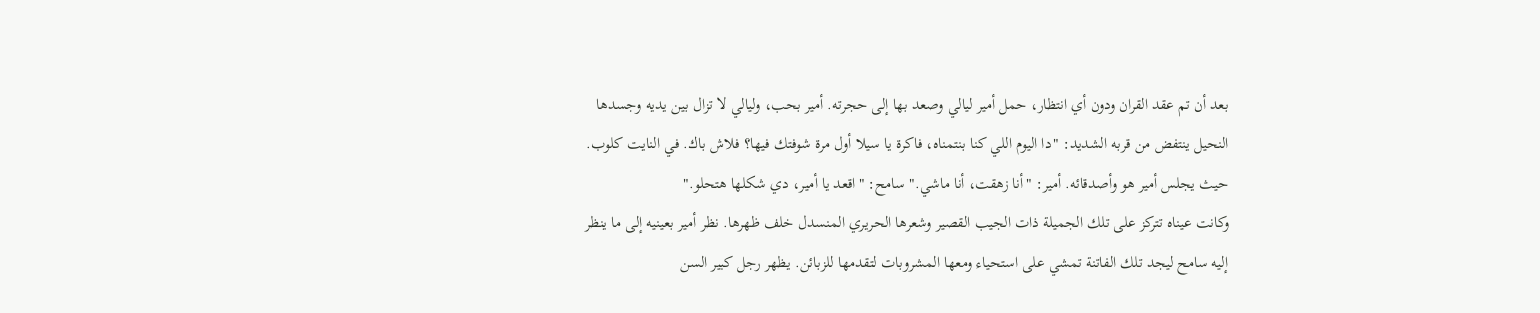بعد أن تم عقد القران ودون أي انتظار، حمل أمير ليالي وصعد بها إلى حجرته. أمير بحب، وليالي لا تزال بين يديه وجسدها النحيل ينتفض من قربه الشديد: "دا اليوم اللي كنا بنتمناه، فاكرة يا سيلا أول مرة شوفتك فيها؟ فلاش باك. في النايت كلوب. حيث يجلس أمير هو وأصدقائه. أمير: "أنا زهقت، أنا ماشي." سامح: "اقعد يا أمير، دي شكلها هتحلو."
وكانت عيناه تتركز على تلك الجميلة ذات الجيب القصير وشعرها الحريري المنسدل خلف ظهرها. نظر أمير بعينيه إلى ما ينظر إليه سامح ليجد تلك الفاتنة تمشي على استحياء ومعها المشروبات لتقدمها للزبائن. يظهر رجل كبير السن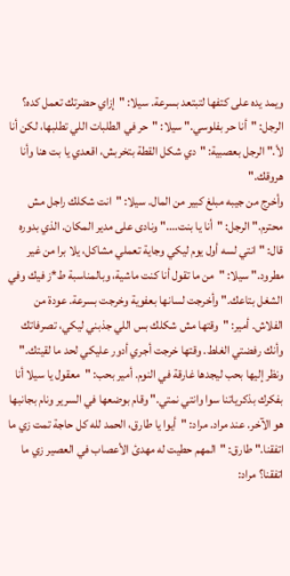ويمد يده على كتفها لتبتعد بسرعة. سيلا: "إزاي حضرتك تعمل كده؟ الرجل: "أنا حر بفلوسي." سيلا: "حر في الطلبات اللي تطلبها، لكن أنا لأ." الرجل بعصبية: "دي شكل القطة بتخربش، اقعدي يا بت هنا وأنا هروقك."
وأخرج من جيبه مبلغ كبير من المال. سيلا: "انت شكلك راجل مش محترم." الرجل: "أنا يا بنت…." ونادى على مدير المكان. الذي بدوره قال: "انتي لسه أول يوم ليكي وجاية تعملي مشاكل، يلا برا من غير مطرود." سيلا: "من ما تقول أنا كنت ماشية، وبالمناسبة ط*ز فيك وفي الشغل بتاعك." وأخرجت لسانها بعفوية وخرجت بسرعة. عودة من الفلاش. أمير: "وقتها مش شكلك بس اللي جذبني ليكي، تصرفاتك وأنك رفضتي الغلط. وقتها خرجت أجري أدور عليكي لحد ما لقيتك."
ونظر إليها بحب ليجدها غارقة في النوم. أمير بحب: "معقول يا سيلا أنا بفكرك بذكرياتنا سوا وانتي نمتي." وقام بوضعها في السرير ونام بجانبها هو الآخر. عند مراد. مراد: "أيوا يا طارق، الحمد لله كل حاجة تمت زي ما اتفقنا." طارق: "المهم حطيت له مهدئ الأعصاب في العصير زي ما اتفقنا؟ مراد: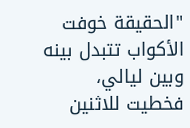"الحقيقة خوفت الأكواب تتبدل بينه وبين ليالي، فخطيت للاثنين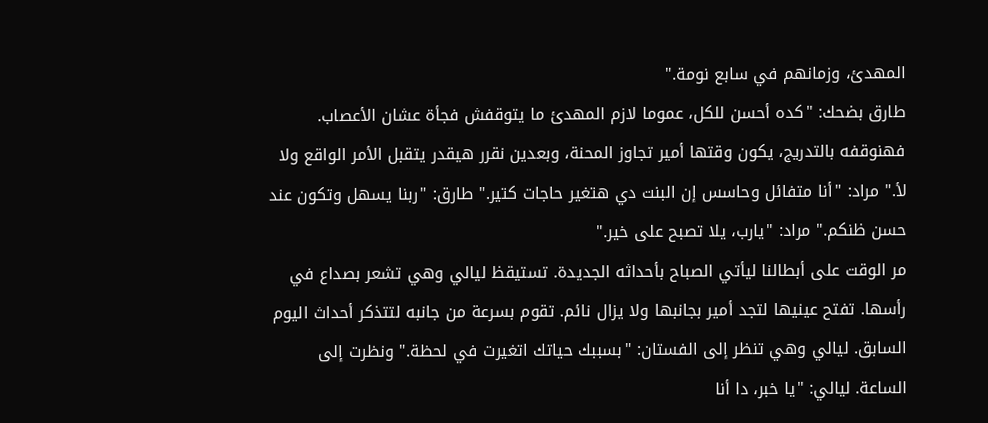المهدئ، وزمانهم في سابع نومة."
طارق بضحك: "كده أحسن للكل، عموما لازم المهدئ ما يتوقفش فجأة عشان الأعصاب. فهنوقفه بالتدريج، يكون وقتها أمير تجاوز المحنة، وبعدين نقرر هيقدر يتقبل الأمر الواقع ولا لأ." مراد: "أنا متفائل وحاسس إن البنت دي هتغير حاجات كتير." طارق: "ربنا يسهل وتكون عند حسن ظنكم." مراد: "يارب، يلا تصبح على خير."
مر الوقت على أبطالنا ليأتي الصباح بأحداثه الجديدة. تستيقظ ليالي وهي تشعر بصداع في رأسها. تفتح عينيها لتجد أمير بجانبها ولا يزال نائم. تقوم بسرعة من جانبه لتتذكر أحداث اليوم السابق. ليالي وهي تنظر إلى الفستان: "بسببك حياتك اتغيرت في لحظة." ونظرت إلى الساعة. ليالي: "يا خبر، دا أنا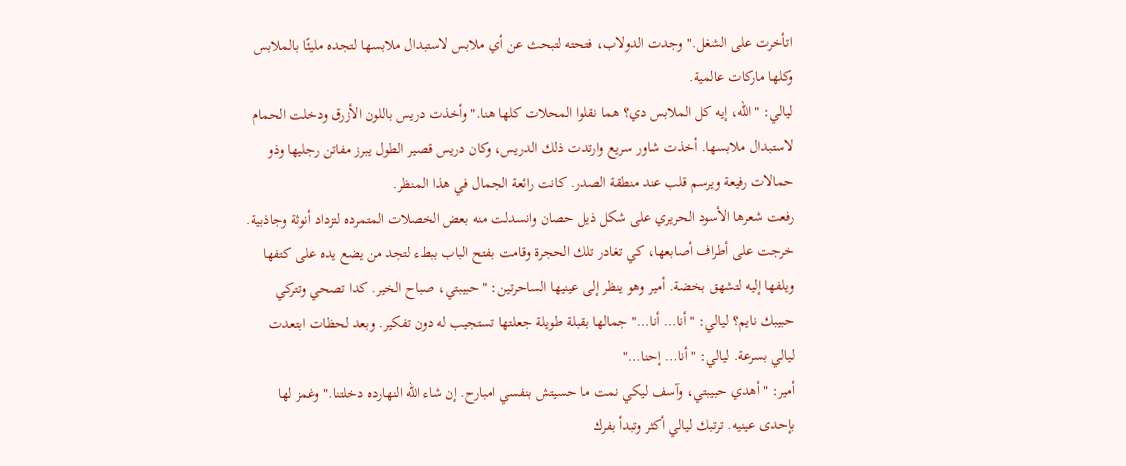اتأخرت على الشغل." وجدت الدولاب، فتحته لتبحث عن أي ملابس لاستبدال ملابسها لتجده مليئًا بالملابس وكلها ماركات عالمية.
ليالي: "الله، إيه كل الملابس دي؟ هما نقلوا المحلات كلها هنا." وأخذت دريس باللون الأزرق ودخلت الحمام لاستبدال ملابسها. أخذت شاور سريع وارتدت ذلك الدريس، وكان دريس قصير الطول يبرز مفاتن رجليها وذو حمالات رفيعة ويرسم قلب عند منطقة الصدر. كانت رائعة الجمال في هذا المنظر.
رفعت شعرها الأسود الحريري على شكل ذيل حصان وانسدلت منه بعض الخصلات المتمرده لتزداد أنوثة وجاذبية. خرجت على أطراف أصابعها، كي تغادر تلك الحجرة وقامت بفتح الباب ببطء لتجد من يضع يده على كتفها ويلفها إليه لتشهق بخضة. أمير وهو ينظر إلى عينيها الساحرتين: "حبيبتي، صباح الخير. كدا تصحي وتتركي حبيبك نايم؟ ليالي: "أنا… أنا…" جمالها بقبلة طويلة جعلتها تستجيب له دون تفكير. وبعد لحظات ابتعدت ليالي بسرعة. ليالي: "أنا… إحنا…"
أمير: "أهدي حبيبتي، وآسف ليكي نمت ما حسيتش بنفسي امبارح. إن شاء الله النهارده دخلتنا." وغمز لها بإحدى عينيه. ترتبك ليالي أكثر وتبدأ بفرك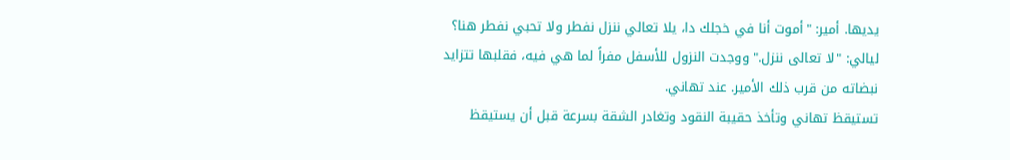يديها. أمير: "أموت أنا في خجلك دا، يلا تعالي ننزل نفطر ولا تحبي نفطر هنا؟ ليالي: "لا تعالى ننزل." ووجدت النزول للأسفل مفراً لما هي فيه، فقلبها تتزايد نبضاته من قرب ذلك الأمير. عند تهاني.
تستيقظ تهاني وتأخذ حقيبة النقود وتغادر الشقة بسرعة قبل أن يستيقظ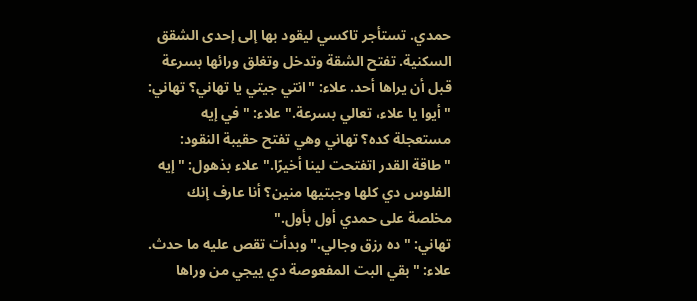حمدي. تستأجر تاكسي ليقود بها إلى إحدى الشقق السكنية. تفتح الشقة وتدخل وتغلق ورائها بسرعة قبل أن يراها أحد. علاء: "انتي جيتي يا تهاني؟ تهاني: "أيوا يا علاء، تعالي بسرعة." علاء: "في إيه مستعجلة كده؟ تهاني وهي تفتح حقيبة النقود: "طاقة القدر اتفتحت لينا أخيرًا." علاء بذهول: "إيه الفلوس دي كلها وجبتيها منين؟ أنا عارف إنك مخلصة على حمدي أول بأول."
تهاني: "ده رزق وجالي." وبدأت تقص عليه ما حدث. علاء: "بقي البت المفعوصة دي ييجي من وراها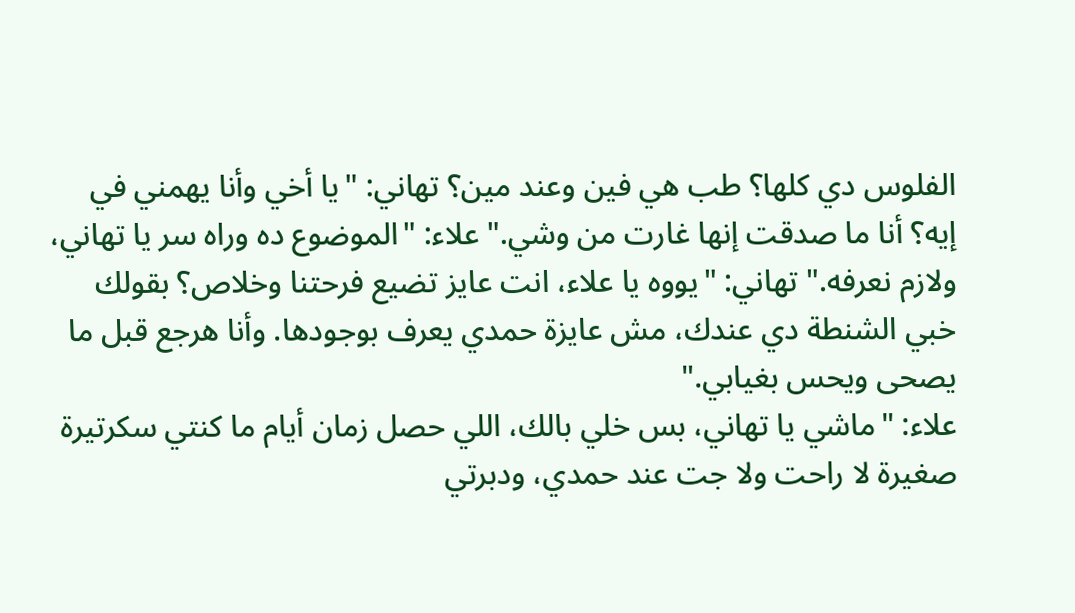الفلوس دي كلها؟ طب هي فين وعند مين؟ تهاني: "يا أخي وأنا يهمني في إيه؟ أنا ما صدقت إنها غارت من وشي." علاء: "الموضوع ده وراه سر يا تهاني، ولازم نعرفه." تهاني: "يووه يا علاء، انت عايز تضيع فرحتنا وخلاص؟ بقولك خبي الشنطة دي عندك، مش عايزة حمدي يعرف بوجودها. وأنا هرجع قبل ما يصحى ويحس بغيابي."
علاء: "ماشي يا تهاني، بس خلي بالك، اللي حصل زمان أيام ما كنتي سكرتيرة صغيرة لا راحت ولا جت عند حمدي، ودبرتي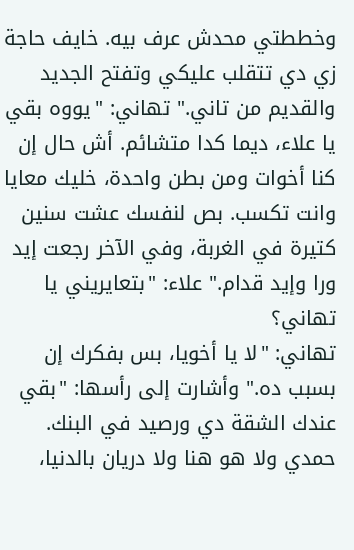وخططتي محدش عرف بيه. خايف حاجة زي دي تتقلب عليكي وتفتح الجديد والقديم من تاني." تهاني: "يووه بقي يا علاء، ديما كدا متشائم. أش حال إن كنا أخوات ومن بطن واحدة، خليك معايا وانت تكسب. بص لنفسك عشت سنين كتيرة في الغربة، وفي الآخر رجعت إيد ورا وإيد قدام." علاء: "بتعايريني يا تهاني؟
تهاني: "لا يا أخويا، بس بفكرك إن بسبب ده." وأشارت إلى رأسها: "بقي عندك الشقة دي ورصيد في البنك. حمدي ولا هو هنا ولا دريان بالدنيا،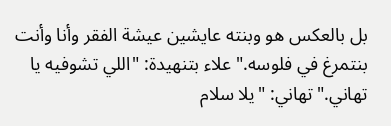بل بالعكس هو وبنته عايشين عيشة الفقر وأنا وأنت بنتمرغ في فلوسه." علاء بتنهيدة: "اللي تشوفيه يا تهاني." تهاني: "يلا سلام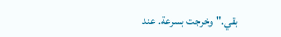بقي." وخرجت بسرعة. عند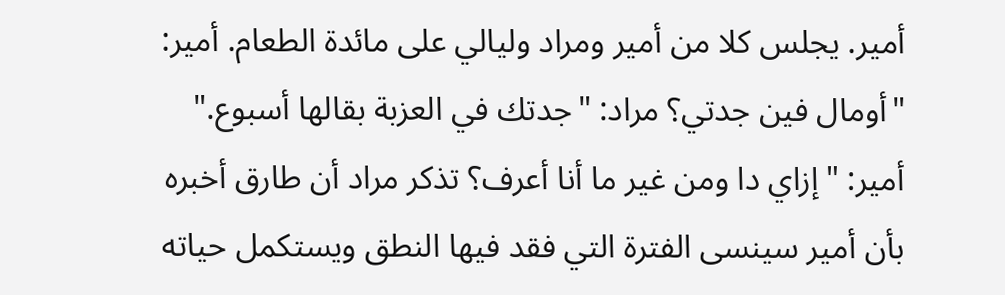أمير. يجلس كلا من أمير ومراد وليالي على مائدة الطعام. أمير: "أومال فين جدتي؟ مراد: "جدتك في العزبة بقالها أسبوع."
أمير: "إزاي دا ومن غير ما أنا أعرف؟ تذكر مراد أن طارق أخبره بأن أمير سينسى الفترة التي فقد فيها النطق ويستكمل حياته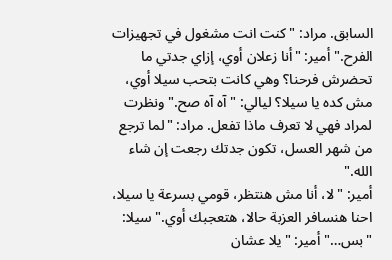السابق. مراد: "كنت انت مشغول في تجهيزات الفرح." أمير: "أنا زعلان أوي، إزاي جدتي ما تحضرش فرحنا؟ وهي كانت بتحب سيلا أوي، مش كده يا سيلا؟ ليالي: "آه آه صح." ونظرت لمراد فهي لا تعرف ماذا تفعل. مراد: "لما ترجع من شهر العسل، تكون جدتك رجعت إن شاء الله."
أمير: "لا، أنا مش هنتظر، قومي بسرعة يا سيلا، احنا هنسافر العزبة حالا، هتعجبك أوي." سيلا: "بس…" أمير: "يلا عشان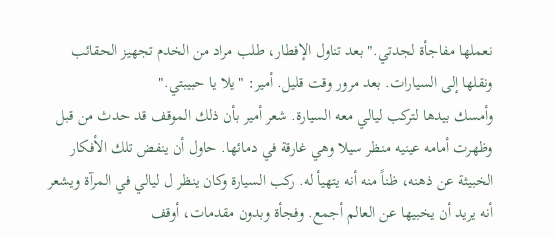نعملها مفاجأة لجدتي." بعد تناول الإفطار، طلب مراد من الخدم تجهيز الحقائب ونقلها إلى السيارات. بعد مرور وقت قليل. أمير: "يلا يا حبيبتي."
وأمسك بيدها لتركب ليالي معه السيارة. شعر أمير بأن ذلك الموقف قد حدث من قبل وظهرت أمامه عينيه منظر سيلا وهي غارقة في دمائها. حاول أن ينفض تلك الأفكار الخبيثة عن ذهنه، ظناً منه أنه يتهيأ له. ركب السيارة وكان ينظر ل ليالي في المرآة ويشعر أنه يريد أن يخبيها عن العالم أجمع. وفجأة وبدون مقدمات، أوقف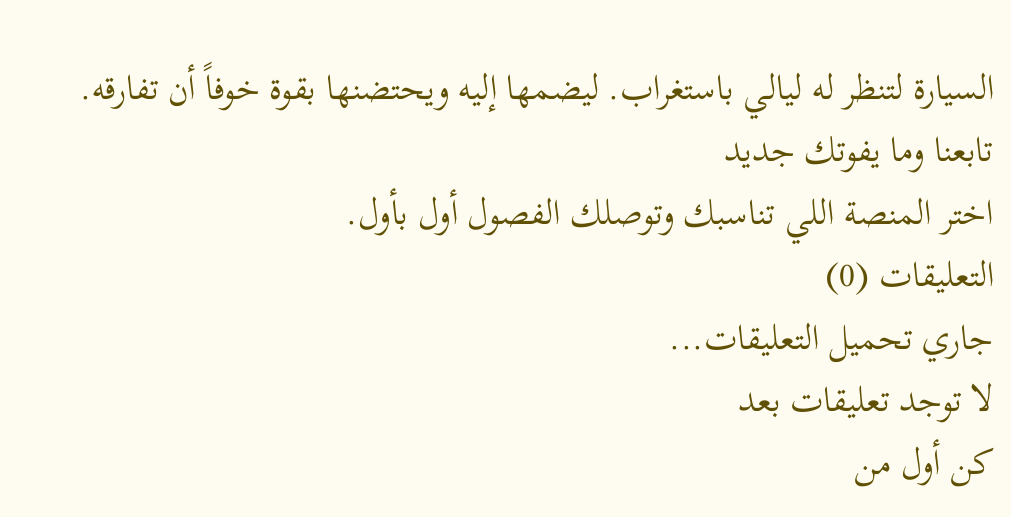السيارة لتنظر له ليالي باستغراب. ليضمها إليه ويحتضنها بقوة خوفاً أن تفارقه.
تابعنا وما يفوتك جديد
اختر المنصة اللي تناسبك وتوصلك الفصول أول بأول.
التعليقات (0)
جاري تحميل التعليقات...
لا توجد تعليقات بعد
كن أول من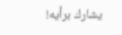يشارك برأيه!